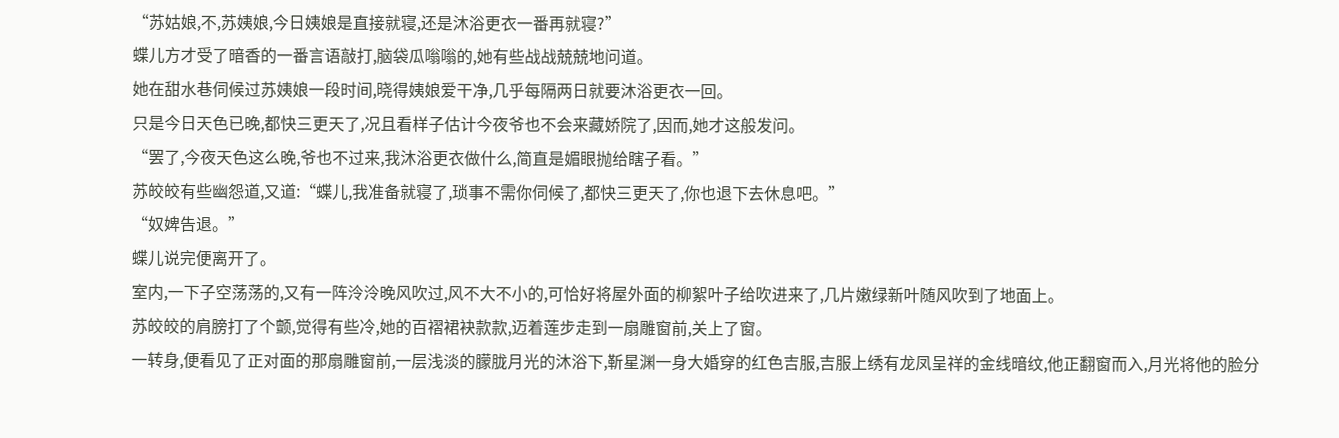“苏姑娘,不,苏姨娘,今日姨娘是直接就寝,还是沐浴更衣一番再就寝?”
蝶儿方才受了暗香的一番言语敲打,脑袋瓜嗡嗡的,她有些战战兢兢地问道。
她在甜水巷伺候过苏姨娘一段时间,晓得姨娘爱干净,几乎每隔两日就要沐浴更衣一回。
只是今日天色已晚,都快三更天了,况且看样子估计今夜爷也不会来藏娇院了,因而,她才这般发问。
“罢了,今夜天色这么晚,爷也不过来,我沐浴更衣做什么,简直是媚眼抛给瞎子看。”
苏皎皎有些幽怨道,又道:“蝶儿,我准备就寝了,琐事不需你伺候了,都快三更天了,你也退下去休息吧。”
“奴婢告退。”
蝶儿说完便离开了。
室内,一下子空荡荡的,又有一阵泠泠晚风吹过,风不大不小的,可恰好将屋外面的柳絮叶子给吹进来了,几片嫩绿新叶随风吹到了地面上。
苏皎皎的肩膀打了个颤,觉得有些冷,她的百褶裙袂款款,迈着莲步走到一扇雕窗前,关上了窗。
一转身,便看见了正对面的那扇雕窗前,一层浅淡的朦胧月光的沐浴下,靳星渊一身大婚穿的红色吉服,吉服上绣有龙凤呈祥的金线暗纹,他正翻窗而入,月光将他的脸分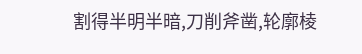割得半明半暗,刀削斧凿,轮廓棱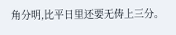角分明,比平日里还要无俦上三分。